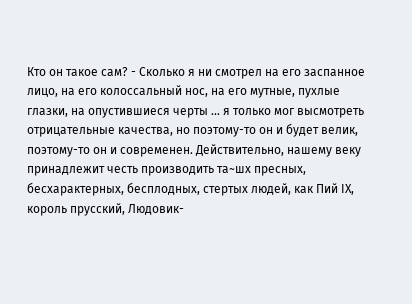Кто он такое сам? - Сколько я ни смотрел на его заспанное лицо, на его колоссальный нос, на его мутные, пухлые глазки, на опустившиеся черты ... я только мог высмотреть отрицательные качества, но поэтому-то он и будет велик, поэтому-то он и современен. Действительно, нашему веку принадлежит честь производить та~шх пресных, бесхарактерных, бесплодных, стертых людей, как Пий IX, король прусский, Людовик-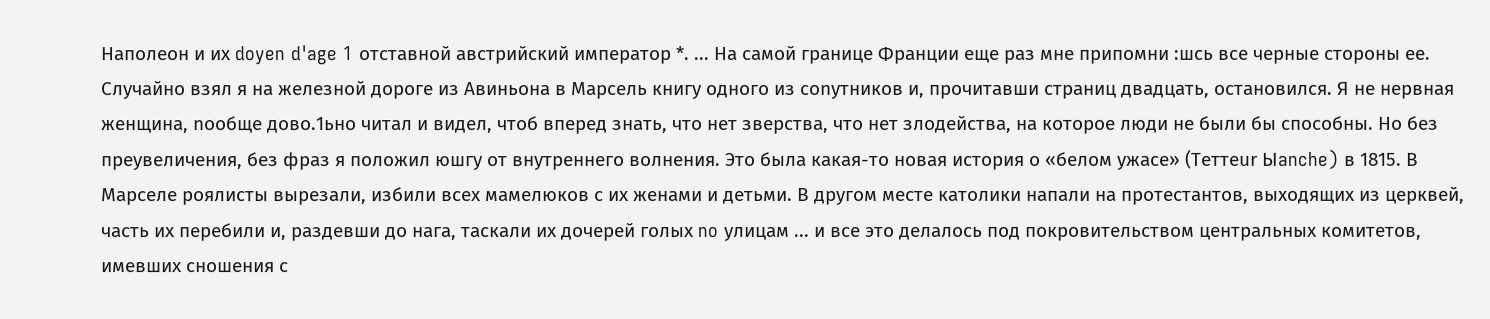Наполеон и их doyen d'age 1 отставной австрийский император *. ... На самой границе Франции еще раз мне припомни :шсь все черные стороны ее. Случайно взял я на железной дороге из Авиньона в Марсель книгу одного из соnутников и, прочитавши страниц двадцать, остановился. Я не нервная женщина, nообще дово.1ьно читал и видел, чтоб вперед знать, что нет зверства, что нет злодейства, на которое люди не были бы способны. Но без преувеличения, без фраз я положил юшгу от внутреннего волнения. Это была какая-то новая история о «белом ужасе» (Теттеur Ыanche) в 1815. В Марселе роялисты вырезали, избили всех мамелюков с их женами и детьми. В другом месте католики напали на протестантов, выходящих из церквей, часть их перебили и, раздевши до нага, таскали их дочерей голых no улицам ... и все это делалось под покровительством центральных комитетов, имевших сношения с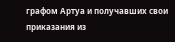графом Артуа и получавших свои приказания из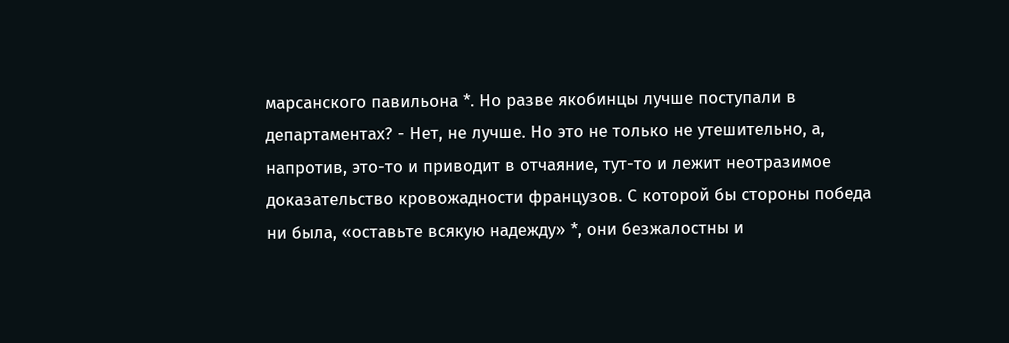марсанского павильона *. Но разве якобинцы лучше поступали в департаментах? - Нет, не лучше. Но это не только не утешительно, а, напротив, это-то и приводит в отчаяние, тут-то и лежит неотразимое доказательство кровожадности французов. С которой бы стороны победа ни была, «оставьте всякую надежду» *, они безжалостны и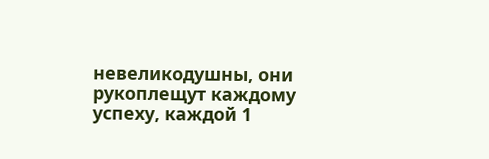невеликодушны, они рукоплещут каждому успеху, каждой 1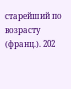старейший по возрасту (франц.). 202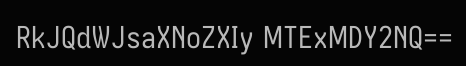RkJQdWJsaXNoZXIy MTExMDY2NQ==